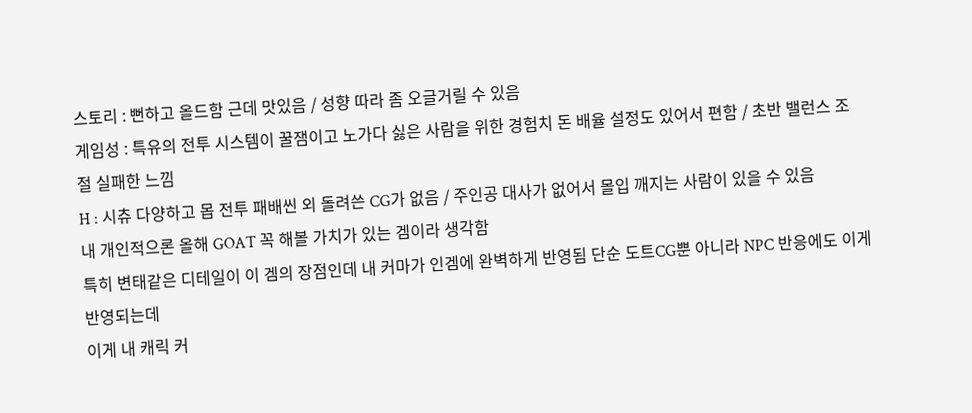스토리 : 뻔하고 올드함 근데 맛있음 / 성향 따라 좀 오글거릴 수 있음
게임성 : 특유의 전투 시스템이 꿀잼이고 노가다 싫은 사람을 위한 경험치 돈 배율 설정도 있어서 편함 / 초반 밸런스 조절 실패한 느낌
H : 시츄 다양하고 몹 전투 패배씬 외 돌려쓴 CG가 없음 / 주인공 대사가 없어서 몰입 깨지는 사람이 있을 수 있음
내 개인적으론 올해 GOAT 꼭 해볼 가치가 있는 겜이라 생각함
특히 변태같은 디테일이 이 겜의 장점인데 내 커마가 인겜에 완벽하게 반영됨 단순 도트CG뿐 아니라 NPC 반응에도 이게 반영되는데
이게 내 캐릭 커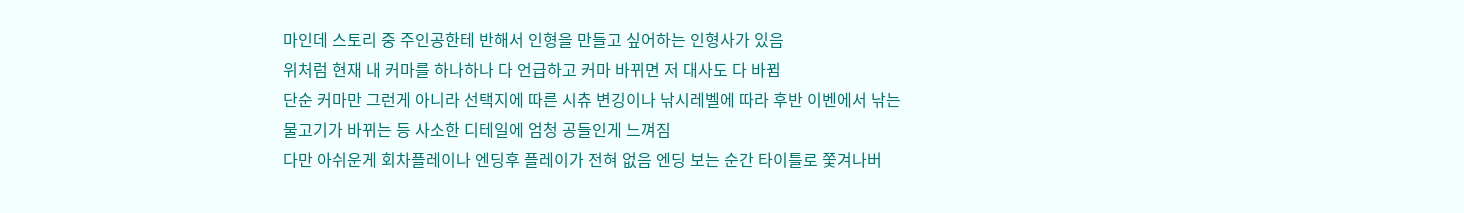마인데 스토리 중 주인공한테 반해서 인형을 만들고 싶어하는 인형사가 있음
위처럼 현재 내 커마를 하나하나 다 언급하고 커마 바뀌면 저 대사도 다 바뀜
단순 커마만 그런게 아니라 선택지에 따른 시츄 변깅이나 낚시레벨에 따라 후반 이벤에서 낚는 물고기가 바뀌는 등 사소한 디테일에 엄청 공들인게 느껴짐
다만 아쉬운게 회차플레이나 엔딩후 플레이가 전혀 없음 엔딩 보는 순간 타이틀로 쫓겨나버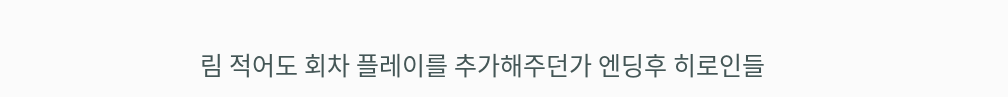림 적어도 회차 플레이를 추가해주던가 엔딩후 히로인들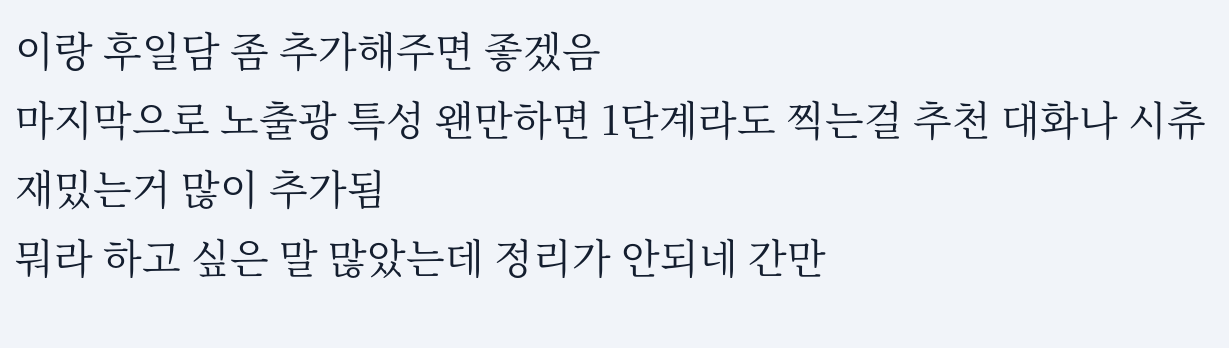이랑 후일담 좀 추가해주면 좋겠음
마지막으로 노출광 특성 왠만하면 1단계라도 찍는걸 추천 대화나 시츄 재밌는거 많이 추가됨
뭐라 하고 싶은 말 많았는데 정리가 안되네 간만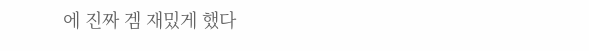에 진짜 겜 재밌게 했다